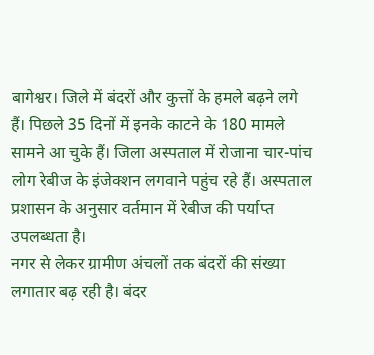बागेश्वर। जिले में बंदरों और कुत्तों के हमले बढ़ने लगे हैं। पिछले 35 दिनों में इनके काटने के 180 मामले सामने आ चुके हैं। जिला अस्पताल में रोजाना चार-पांच लोग रेबीज के इंजेक्शन लगवाने पहुंच रहे हैं। अस्पताल प्रशासन के अनुसार वर्तमान में रेबीज की पर्याप्त उपलब्धता है।
नगर से लेकर ग्रामीण अंचलों तक बंदरों की संख्या लगातार बढ़ रही है। बंदर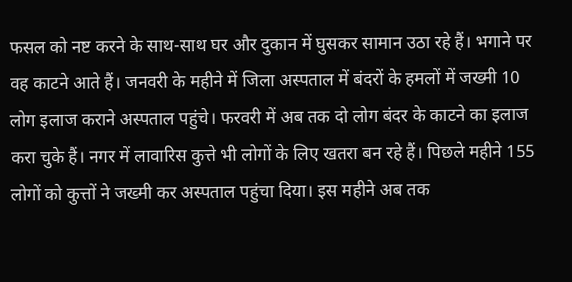फसल को नष्ट करने के साथ-साथ घर और दुकान में घुसकर सामान उठा रहे हैं। भगाने पर वह काटने आते हैं। जनवरी के महीने में जिला अस्पताल में बंदरों के हमलों में जख्मी 10 लोग इलाज कराने अस्पताल पहुंचे। फरवरी में अब तक दो लोग बंदर के काटने का इलाज करा चुके हैं। नगर में लावारिस कुत्ते भी लोगों के लिए खतरा बन रहे हैं। पिछले महीने 155 लोगों को कुत्तों ने जख्मी कर अस्पताल पहुंचा दिया। इस महीने अब तक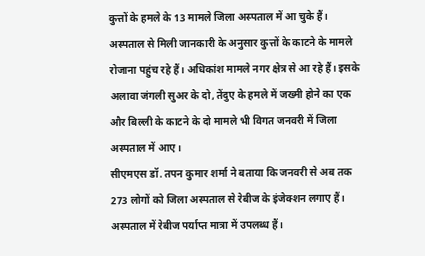कुत्तों के हमले के 13 मामले जिला अस्पताल में आ चुके हैं।
अस्पताल से मिली जानकारी के अनुसार कुत्तों के काटने के मामले रोजाना पहुंच रहे हैं। अधिकांश मामले नगर क्षेत्र से आ रहे हैं। इसके अलावा जंगली सुअर के दो, तेंदुए के हमले में जख्मी होने का एक और बिल्ली के काटने के दो मामले भी विगत जनवरी में जिला अस्पताल में आए।
सीएमएस डॉ. तपन कुमार शर्मा ने बताया कि जनवरी से अब तक 273 लोगों को जिला अस्पताल से रेबीज के इंजेक्शन लगाए हैं। अस्पताल में रेबीज पर्याप्त मात्रा में उपलब्ध हैं।